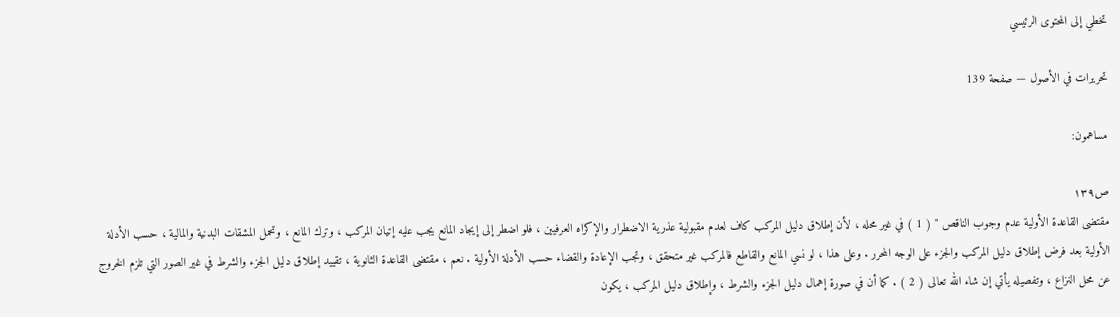تخطي إلى المحتوى الرئيسي

تحريرات في الأصول — صفحة 139

مساهمون:

ص١٣٩
مقتضى القاعدة الأولية عدم وجوب الناقص " ( 1 ) في غير محله ، لأن إطلاق دليل المركب كاف لعدم مقبولية عذرية الاضطرار والإكراه العرفيين ، فلو اضطر إلى إيجاد المانع يجب عليه إتيان المركب ، وترك المانع ، وتحمل المشقات البدنية والمالية ، حسب الأدلة الأولية بعد فرض إطلاق دليل المركب والجزء على الوجه المحرر . وعلى هذا ، لو نسي المانع والقاطع فالمركب غير متحقق ، وتجب الإعادة والقضاء حسب الأدلة الأولية . نعم ، مقتضى القاعدة الثانوية ، تقييد إطلاق دليل الجزء والشرط في غير الصور التي تلزم الخروج عن محل النزاع ، وتفصيله يأتي إن شاء الله تعالى ( 2 ) . كما أن في صورة إهمال دليل الجزء والشرط ، وإطلاق دليل المركب ، يكون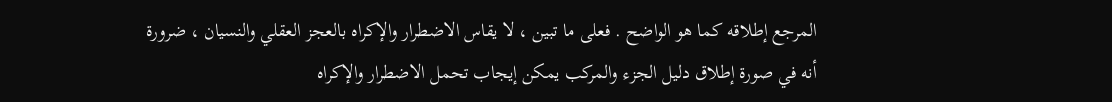المرجع إطلاقه كما هو الواضح . فعلى ما تبين ، لا يقاس الاضطرار والإكراه بالعجز العقلي والنسيان ، ضرورة أنه في صورة إطلاق دليل الجزء والمركب يمكن إيجاب تحمل الاضطرار والإكراه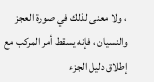، ولا معنى لذلك في صورة العجز والنسيان ، فإنه يسقط أمر المركب مع إطلاق دليل الجزء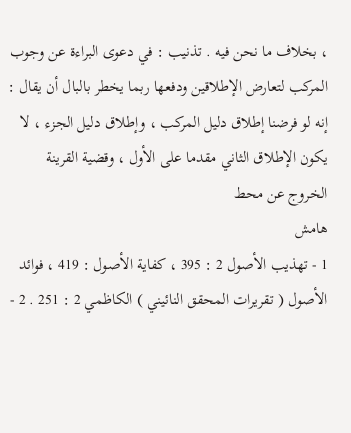، بخلاف ما نحن فيه . تذنيب : في دعوى البراءة عن وجوب المركب لتعارض الإطلاقين ودفعها ربما يخطر بالبال أن يقال : إنه لو فرضنا إطلاق دليل المركب ، وإطلاق دليل الجزء ، لا يكون الإطلاق الثاني مقدما على الأول ، وقضية القرينة الخروج عن محط
هامش
1 - تهذيب الأصول 2 : 395 ، كفاية الأصول : 419 ، فوائد الأصول ( تقريرات المحقق النائيني ) الكاظمي 2 : 251 . 2 -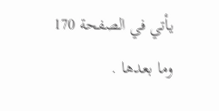يأتي في الصفحة 170 وما بعدها .